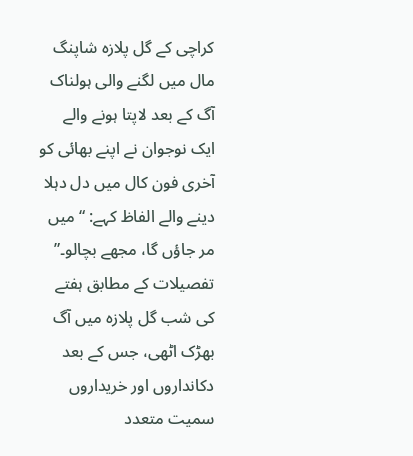کراچی کے گل پلازہ شاپنگ مال میں لگنے والی ہولناک آگ کے بعد لاپتا ہونے والے ایک نوجوان نے اپنے بھائی کو آخری فون کال میں دل دہلا دینے والے الفاظ کہے: “میں مر جاؤں گا، مجھے بچالو۔”
تفصیلات کے مطابق ہفتے کی شب گل پلازہ میں آگ بھڑک اٹھی، جس کے بعد دکانداروں اور خریداروں سمیت متعدد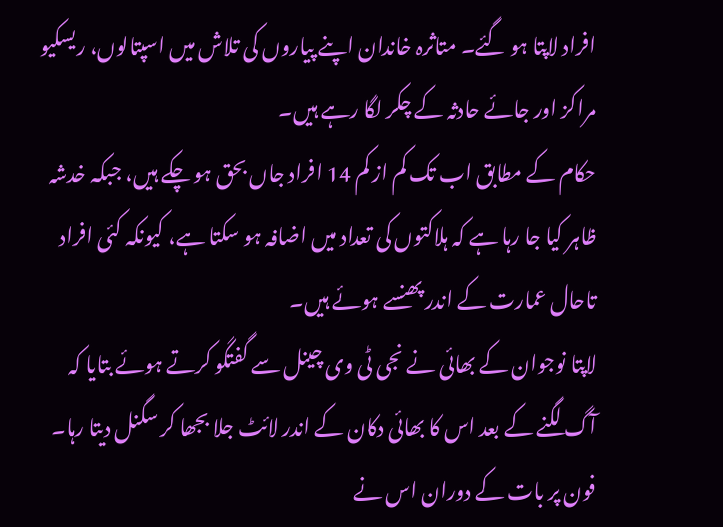افراد لاپتا ہو گئے۔ متاثرہ خاندان اپنے پیاروں کی تلاش میں اسپتالوں، ریسکیو مراکز اور جائے حادثہ کے چکر لگا رہے ہیں۔
حکام کے مطابق اب تک کم از کم 14 افراد جاں بحق ہو چکے ہیں، جبکہ خدشہ ظاہر کیا جا رہا ہے کہ ہلاکتوں کی تعداد میں اضافہ ہو سکتا ہے، کیونکہ کئی افراد تاحال عمارت کے اندر پھنسے ہوئے ہیں۔
لاپتا نوجوان کے بھائی نے نجی ٹی وی چینل سے گفتگو کرتے ہوئے بتایا کہ آگ لگنے کے بعد اس کا بھائی دکان کے اندر لائٹ جلا بجھا کر سگنل دیتا رہا۔ فون پر بات کے دوران اس نے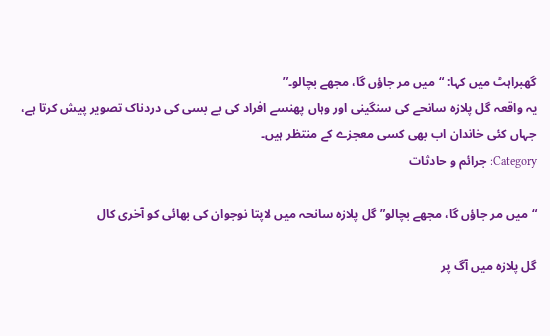گھبراہٹ میں کہا: “میں مر جاؤں گا، مجھے بچالو۔”
یہ واقعہ گل پلازہ سانحے کی سنگینی اور وہاں پھنسے افراد کی بے بسی کی دردناک تصویر پیش کرتا ہے، جہاں کئی خاندان اب بھی کسی معجزے کے منتظر ہیں۔
Category: جرائم و حادثات

“میں مر جاؤں گا، مجھے بچالو” گل پلازہ سانحہ میں لاپتا نوجوان کی بھائی کو آخری کال

گل پلازہ میں آگ پر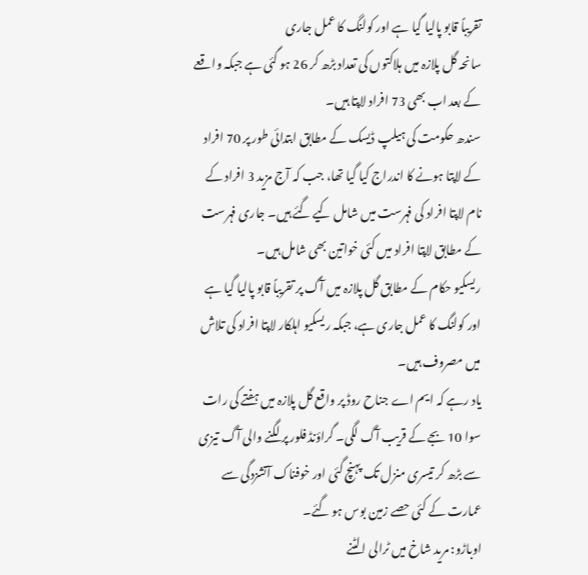تقریباً قابو پالیا گیا ہے اور کولنگ کا عمل جاری
سانحہ گل پلازہ میں ہلاکتوں کی تعداد بڑھ کر 26 ہو گئی ہے جبکہ واقعے کے بعد اب بھی 73 افراد لاپتا ہیں۔
سندھ حکومت کی ہیلپ ڈیسک کے مطابق ابتدائی طور پر 70 افراد کے لاپتا ہونے کا اندراج کیا گیا تھا، جب کہ آج مزید 3 افراد کے نام لاپتا افراد کی فہرست میں شامل کیے گئے ہیں۔ جاری فہرست کے مطابق لاپتا افراد میں کئی خواتین بھی شامل ہیں۔
ریسکیو حکام کے مطابق گل پلازہ میں آگ پر تقریباً قابو پالیا گیا ہے اور کولنگ کا عمل جاری ہے، جبکہ ریسکیو اہلکار لاپتا افراد کی تلاش میں مصروف ہیں۔
یاد رہے کہ ایم اے جناح روڈ پر واقع گل پلازہ میں ہفتے کی رات سوا 10 بجے کے قریب آگ لگی۔ گراؤنڈ فلور پر لگنے والی آگ تیزی سے بڑھ کر تیسری منزل تک پہنچ گئی اور خوفناک آتشزدگی سے عمارت کے کئی حصے زمین بوس ہو گئے۔
اوباڑو: مرید شاخ میں ٹرالی الٹنے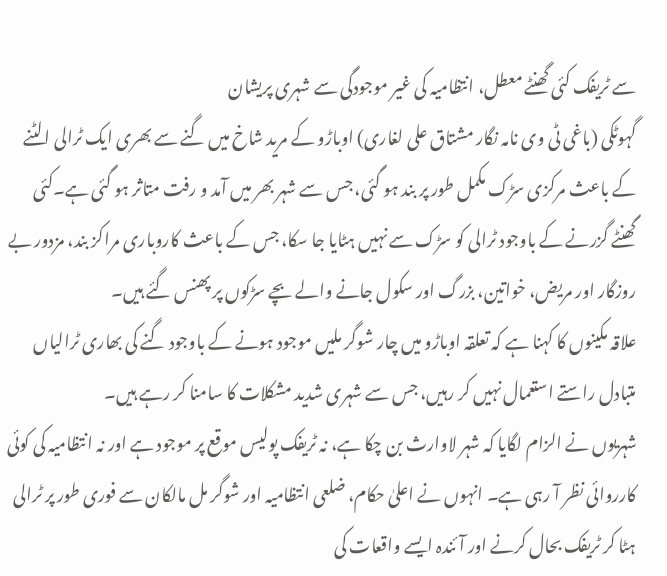سے ٹریفک کئی گھنٹے معطل، انتظامیہ کی غیر موجودگی سے شہری پریشان
گہوٹکی (باغی ٹی وی نامہ نگار مشتاق علی لغاری) اوباڑو کے مرید شاخ میں گنے سے بھری ایک ٹرالی الٹنے کے باعث مرکزی سڑک مکمل طور پر بند ہو گئی، جس سے شہر بھر میں آمد و رفت متاثر ہو گئی ہے۔کئی گھنٹے گزرنے کے باوجود ٹرالی کو سڑک سے نہیں ہٹایا جا سکا، جس کے باعث کاروباری مراکز بند، مزدور بے روزگار اور مریض، خواتین، بزرگ اور سکول جانے والے بچے سڑکوں پر پھنس گئے ہیں۔
علاقہ مکینوں کا کہنا ہے کہ تعلقہ اوباڑو میں چار شوگر ملیں موجود ہونے کے باوجود گنے کی بھاری ٹرالیاں متبادل راستے استعمال نہیں کر رہیں، جس سے شہری شدید مشکلات کا سامنا کر رہے ہیں۔
شہریوں نے الزام لگایا کہ شہر لاوارث بن چکا ہے، نہ ٹریفک پولیس موقع پر موجود ہے اور نہ انتظامیہ کی کوئی کارروائی نظر آ رہی ہے۔ انہوں نے اعلیٰ حکام، ضلعی انتظامیہ اور شوگر مل مالکان سے فوری طور پر ٹرالی ہٹا کر ٹریفک بحال کرنے اور آئندہ ایسے واقعات کی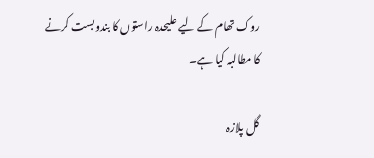روک تھام کے لیے علیحدہ راستوں کا بندوبست کرنے کا مطالبہ کیا ہے۔

گل پلازہ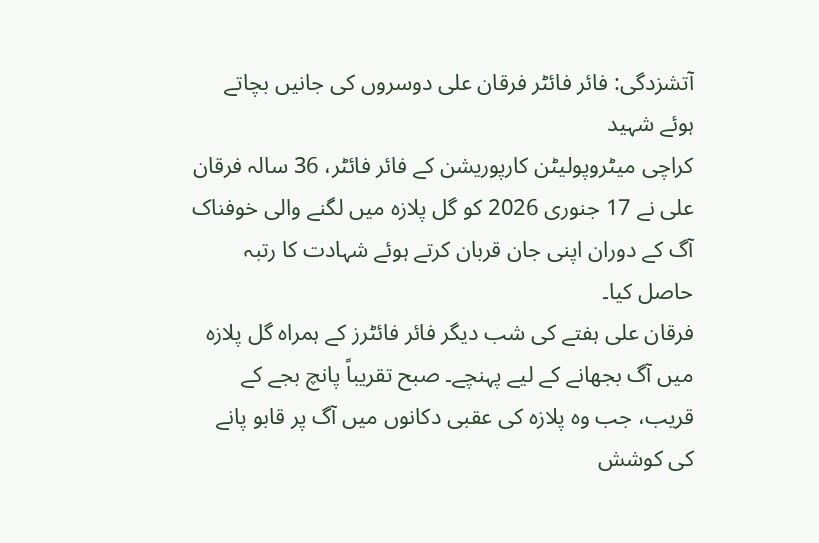آتشزدگی: فائر فائٹر فرقان علی دوسروں کی جانیں بچاتے ہوئے شہید
کراچی میٹروپولیٹن کارپوریشن کے فائر فائٹر، 36 سالہ فرقان علی نے 17 جنوری 2026 کو گل پلازہ میں لگنے والی خوفناک آگ کے دوران اپنی جان قربان کرتے ہوئے شہادت کا رتبہ حاصل کیا۔
فرقان علی ہفتے کی شب دیگر فائر فائٹرز کے ہمراہ گل پلازہ میں آگ بجھانے کے لیے پہنچے۔ صبح تقریباً پانچ بجے کے قریب، جب وہ پلازہ کی عقبی دکانوں میں آگ پر قابو پانے کی کوشش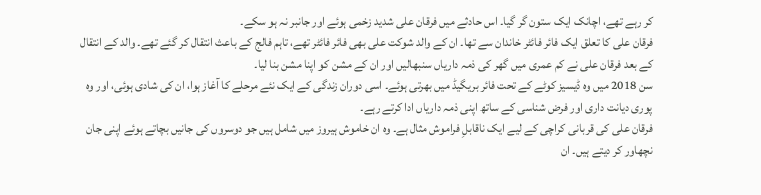کر رہے تھے، اچانک ایک ستون گر گیا۔ اس حادثے میں فرقان علی شدید زخمی ہوئے اور جانبر نہ ہو سکے۔
فرقان علی کا تعلق ایک فائر فائٹر خاندان سے تھا۔ ان کے والد شوکت علی بھی فائر فائٹر تھے، تاہم فالج کے باعث انتقال کر گئے تھے۔ والد کے انتقال کے بعد فرقان علی نے کم عمری میں گھر کی ذمہ داریاں سنبھالیں اور ان کے مشن کو اپنا مشن بنا لیا۔
سن 2018 میں وہ ڈیسیز کوٹے کے تحت فائر بریگیڈ میں بھرتی ہوئے۔ اسی دوران زندگی کے ایک نئے مرحلے کا آغاز ہوا، ان کی شادی ہوئی، اور وہ پوری دیانت داری اور فرض شناسی کے ساتھ اپنی ذمہ داریاں ادا کرتے رہے۔
فرقان علی کی قربانی کراچی کے لیے ایک ناقابلِ فراموش مثال ہے۔ وہ ان خاموش ہیروز میں شامل ہیں جو دوسروں کی جانیں بچاتے ہوئے اپنی جان نچھاور کر دیتے ہیں۔ ان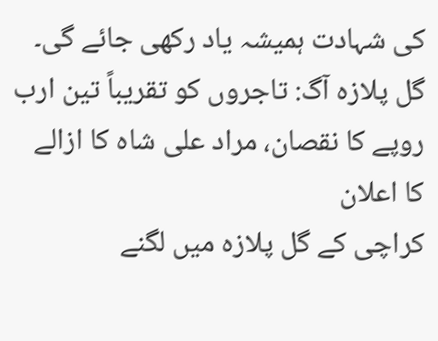کی شہادت ہمیشہ یاد رکھی جائے گی۔
گل پلازہ آگ: تاجروں کو تقریباً تین ارب روپے کا نقصان، مراد علی شاہ کا ازالے کا اعلان
کراچی کے گل پلازہ میں لگنے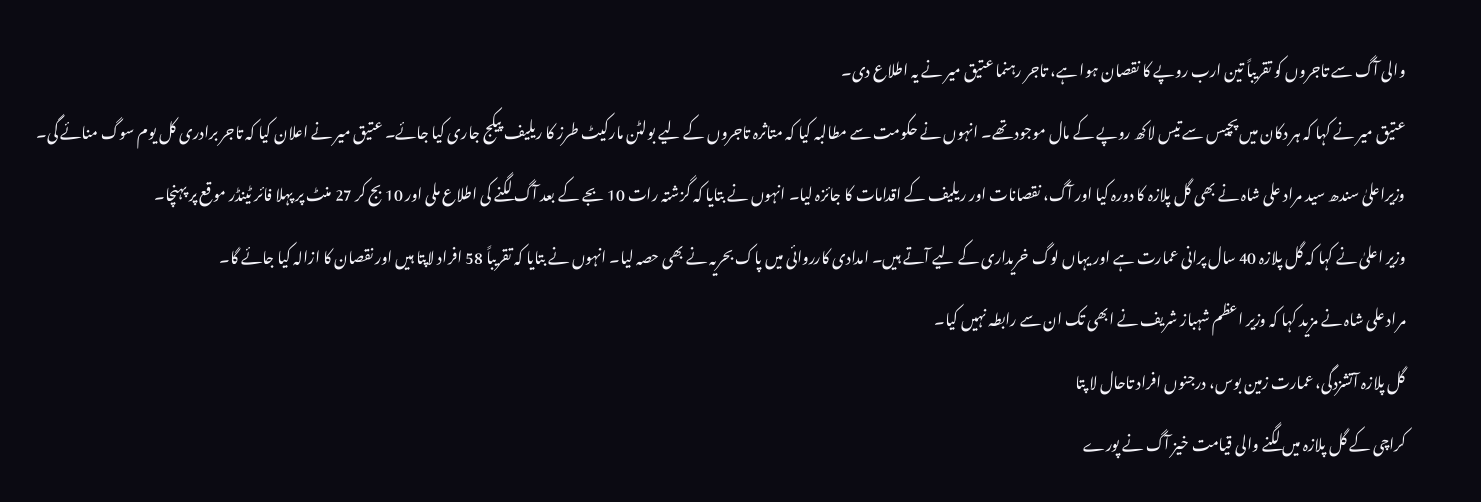والی آگ سے تاجروں کو تقریباً تین ارب روپے کا نقصان ہوا ہے، تاجر رہنما عتیق میر نے یہ اطلاع دی۔
عتیق میر نے کہا کہ ہر دکان میں پچیس سے تیس لاکھ روپے کے مال موجود تھے۔ انہوں نے حکومت سے مطالبہ کیا کہ متاثرہ تاجروں کے لیے بولٹن مارکیٹ طرز کا ریلیف پیکج جاری کیا جائے۔ عتیق میر نے اعلان کیا کہ تاجر برادری کل یوم سوگ منائے گی۔
وزیراعلیٰ سندھ سید مراد علی شاہ نے بھی گل پلازہ کا دورہ کیا اور آگ، نقصانات اور ریلیف کے اقدامات کا جائزہ لیا۔ انہوں نے بتایا کہ گزشتہ رات 10 بجے کے بعد آگ لگنے کی اطلاع ملی اور 10 بج کر 27 منٹ پر پہلا فائر ٹینڈر موقع پر پہنچا۔
وزیر اعلیٰ نے کہا کہ گل پلازہ 40 سال پرانی عمارت ہے اور یہاں لوگ خریداری کے لیے آتے ہیں۔ امدادی کارروائی میں پاک بحریہ نے بھی حصہ لیا۔ انہوں نے بتایا کہ تقریباً 58 افراد لاپتا ہیں اور نقصان کا ازالہ کیا جائے گا۔
مراد علی شاہ نے مزید کہا کہ وزیر اعظم شہباز شریف نے ابھی تک ان سے رابطہ نہیں کیا۔
گل پلازہ آتشزدگی، عمارت زمین بوس، درجنوں افراد تاحال لا پتا
کراچی کے گل پلازہ میں لگنے والی قیامت خیز آگ نے پورے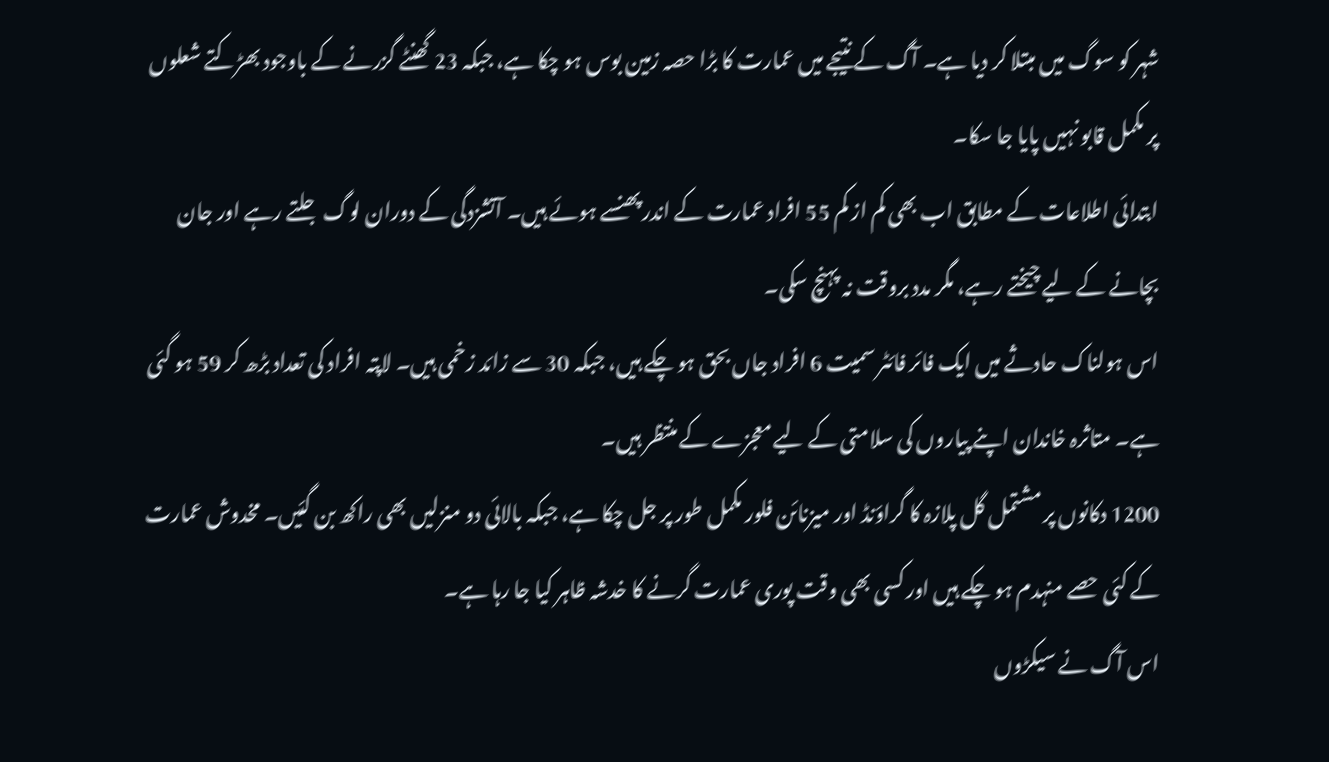شہر کو سوگ میں مبتلا کر دیا ہے۔ آگ کے نتیجے میں عمارت کا بڑا حصہ زمین بوس ہو چکا ہے، جبکہ 23 گھنٹے گزرنے کے باوجود بھڑکتے شعلوں پر مکمل قابو نہیں پایا جا سکا۔
ابتدائی اطلاعات کے مطابق اب بھی کم از کم 55 افراد عمارت کے اندر پھنسے ہوئے ہیں۔ آتشزدگی کے دوران لوگ جلتے رہے اور جان بچانے کے لیے چیختے رہے، مگر مدد بروقت نہ پہنچ سکی۔
اس ہولناک حادثے میں ایک فائر فائٹر سمیت 6 افراد جاں بحق ہو چکے ہیں، جبکہ 30 سے زائد زخمی ہیں۔ لاپتہ افراد کی تعداد بڑھ کر 59 ہو گئی ہے۔ متاثرہ خاندان اپنے پیاروں کی سلامتی کے لیے معجزے کے منتظر ہیں۔
1200 دکانوں پر مشتمل گل پلازہ کا گراؤنڈ اور میزنائن فلور مکمل طور پر جل چکا ہے، جبکہ بالائی دو منزلیں بھی راکھ بن گئیں۔ مخدوش عمارت کے کئی حصے منہدم ہو چکے ہیں اور کسی بھی وقت پوری عمارت گرنے کا خدشہ ظاہر کیا جا رہا ہے۔
اس آگ نے سیکڑوں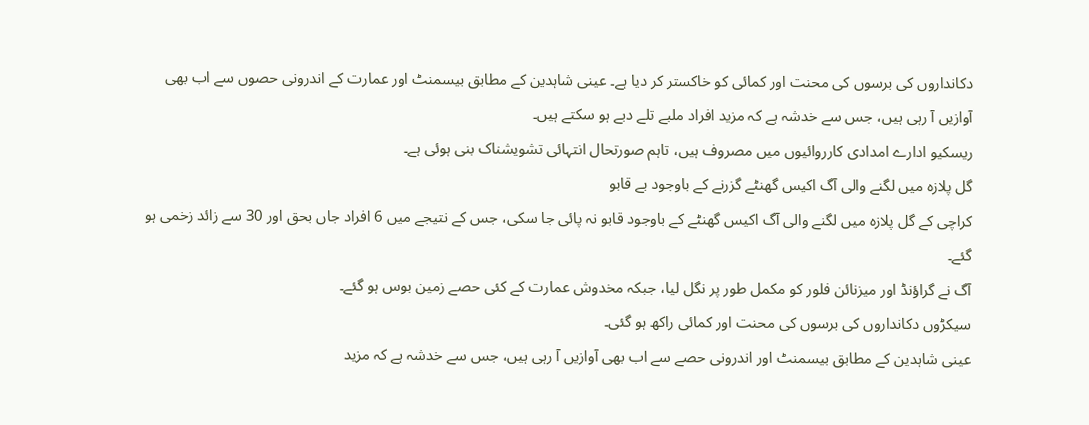دکانداروں کی برسوں کی محنت اور کمائی کو خاکستر کر دیا ہے۔ عینی شاہدین کے مطابق بیسمنٹ اور عمارت کے اندرونی حصوں سے اب بھی آوازیں آ رہی ہیں، جس سے خدشہ ہے کہ مزید افراد ملبے تلے دبے ہو سکتے ہیں۔
ریسکیو ادارے امدادی کارروائیوں میں مصروف ہیں، تاہم صورتحال انتہائی تشویشناک بنی ہوئی ہے۔
گل پلازہ میں لگنے والی آگ اکیس گھنٹے گزرنے کے باوجود بے قابو
کراچی کے گل پلازہ میں لگنے والی آگ اکیس گھنٹے کے باوجود قابو نہ پائی جا سکی، جس کے نتیجے میں 6 افراد جاں بحق اور 30 سے زائد زخمی ہو گئے۔
آگ نے گراؤنڈ اور میزنائن فلور کو مکمل طور پر نگل لیا، جبکہ مخدوش عمارت کے کئی حصے زمین بوس ہو گئے۔
سیکڑوں دکانداروں کی برسوں کی محنت اور کمائی راکھ ہو گئی۔
عینی شاہدین کے مطابق بیسمنٹ اور اندرونی حصے سے اب بھی آوازیں آ رہی ہیں، جس سے خدشہ ہے کہ مزید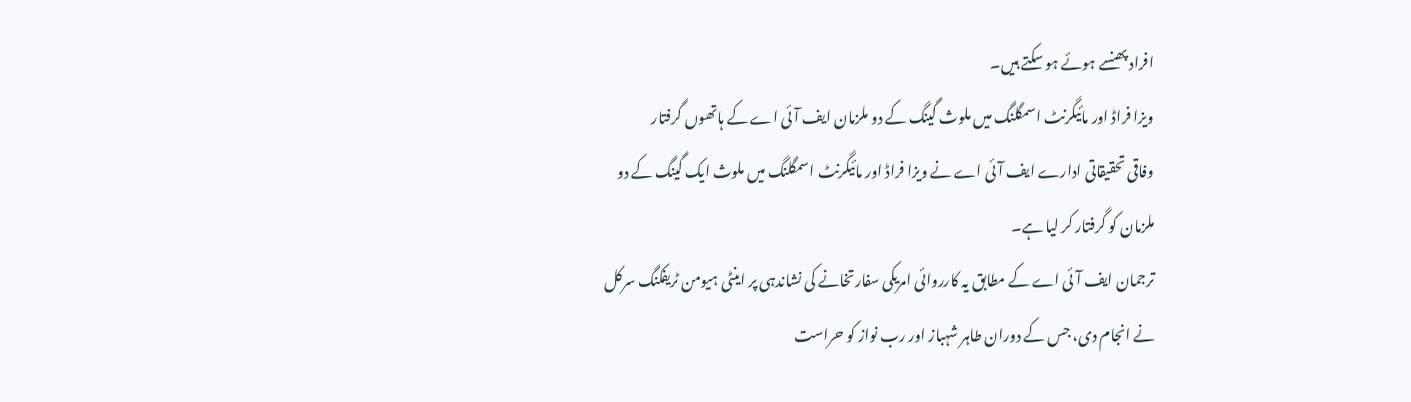افراد پھنسے ہوئے ہو سکتے ہیں۔
ویزا فراڈ اور مائیگرنٹ اسمگلنگ میں ملوث گینگ کے دو ملزمان ایف آئی اے کے ہاتھوں گرفتار
وفاقی تحقیقاتی ادارے ایف آئی اے نے ویزا فراڈ اور مائیگرنٹ اسمگلنگ میں ملوث ایک گینگ کے دو ملزمان کو گرفتار کر لیا ہے۔
ترجمان ایف آئی اے کے مطابق یہ کارروائی امریکی سفارتخانے کی نشاندہی پر اینٹی ہیومن ٹریفکنگ سرکل نے انجام دی، جس کے دوران طاہر شہباز اور رب نواز کو حراست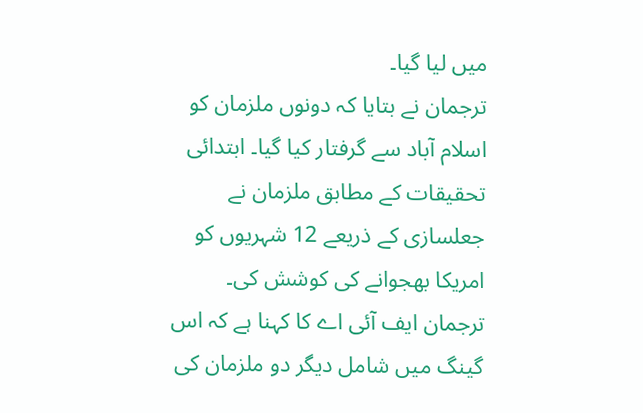میں لیا گیا۔
ترجمان نے بتایا کہ دونوں ملزمان کو اسلام آباد سے گرفتار کیا گیا۔ ابتدائی تحقیقات کے مطابق ملزمان نے جعلسازی کے ذریعے 12 شہریوں کو امریکا بھجوانے کی کوشش کی۔
ترجمان ایف آئی اے کا کہنا ہے کہ اس گینگ میں شامل دیگر دو ملزمان کی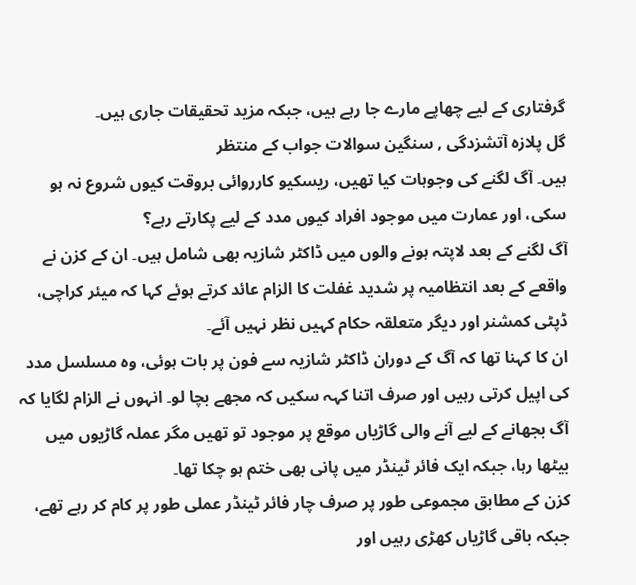گرفتاری کے لیے چھاپے مارے جا رہے ہیں، جبکہ مزید تحقیقات جاری ہیں۔
گل پلازہ آتشزدگی , سنگین سوالات جواب کے منتظر
ہیں۔ آگ لگنے کی وجوہات کیا تھیں، ریسکیو کارروائی بروقت کیوں شروع نہ ہو سکی، اور عمارت میں موجود افراد کیوں مدد کے لیے پکارتے رہے؟
آگ لگنے کے بعد لاپتہ ہونے والوں میں ڈاکٹر شازیہ بھی شامل ہیں۔ ان کے کزن نے واقعے کے بعد انتظامیہ پر شدید غفلت کا الزام عائد کرتے ہوئے کہا کہ میئر کراچی، ڈپٹی کمشنر اور دیگر متعلقہ حکام کہیں نظر نہیں آئے۔
ان کا کہنا تھا کہ آگ کے دوران ڈاکٹر شازیہ سے فون پر بات ہوئی، وہ مسلسل مدد کی اپیل کرتی رہیں اور صرف اتنا کہہ سکیں کہ مجھے بچا لو۔ انہوں نے الزام لگایا کہ آگ بجھانے کے لیے آنے والی گاڑیاں موقع پر موجود تو تھیں مگر عملہ گاڑیوں میں بیٹھا رہا، جبکہ ایک فائر ٹینڈر میں پانی بھی ختم ہو چکا تھا۔
کزن کے مطابق مجموعی طور پر صرف چار فائر ٹینڈر عملی طور پر کام کر رہے تھے، جبکہ باقی گاڑیاں کھڑی رہیں اور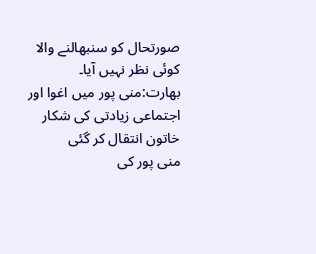صورتحال کو سنبھالنے والا کوئی نظر نہیں آیا۔
بھارت:منی پور میں اغوا اور اجتماعی زیادتی کی شکار خاتون انتقال کر گئی
منی پور کی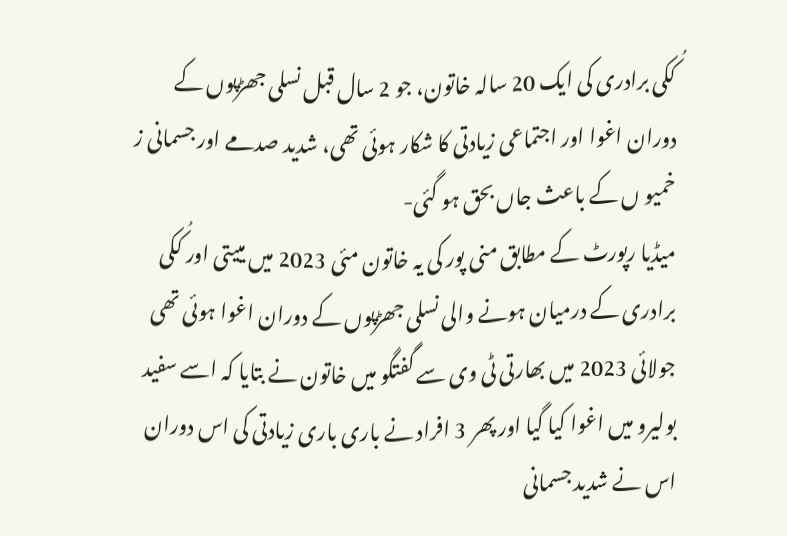کُکی برادری کی ایک 20 سالہ خاتون، جو 2 سال قبل نسلی جھڑپوں کے دوران اغوا اور اجتماعی زیادتی کا شکار ہوئی تھی، شدید صدمے اور جسمانی ز خمیو ں کے باعث جاں بحق ہو گئی-
میڈیا رپورٹ کے مطابق منی پور کی یہ خاتون مئی 2023 میں مییتی اور کُکی برادری کے درمیان ہونے والی نسلی جھڑپوں کے دوران اغوا ہوئی تھی جولائی 2023 میں بھارتی ٹی وی سے گفتگو میں خاتون نے بتایا کہ اسے سفید بولیرو میں اغوا کیا گیا اور پھر 3 افراد نے باری باری زیادتی کی اس دوران اس نے شدید جسمانی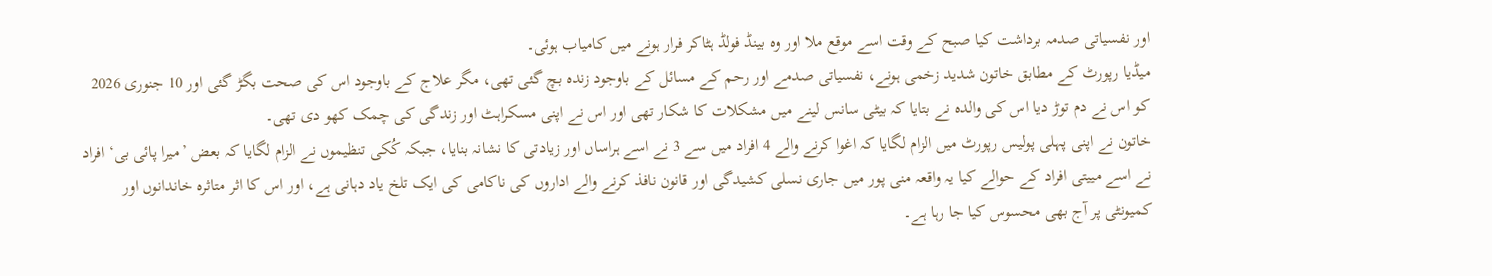اور نفسیاتی صدمہ برداشت کیا صبح کے وقت اسے موقع ملا اور وہ بینڈ فولڈ ہٹاکر فرار ہونے میں کامیاب ہوئی۔
میڈیا رپورٹ کے مطابق خاتون شدید زخمی ہونے، نفسیاتی صدمے اور رحم کے مسائل کے باوجود زندہ بچ گئی تھی، مگر علاج کے باوجود اس کی صحت بگڑ گئی اور 10 جنوری 2026 کو اس نے دم توڑ دیا اس کی والدہ نے بتایا کہ بیٹی سانس لینے میں مشکلات کا شکار تھی اور اس نے اپنی مسکراہٹ اور زندگی کی چمک کھو دی تھی۔
خاتون نے اپنی پہلی پولیس رپورٹ میں الزام لگایا کہ اغوا کرنے والے 4 افراد میں سے 3 نے اسے ہراساں اور زیادتی کا نشانہ بنایا، جبکہ کُکی تنظیموں نے الزام لگایا کہ بعض ’میرا پائی بی‘ افراد نے اسے مییتی افراد کے حوالے کیا یہ واقعہ منی پور میں جاری نسلی کشیدگی اور قانون نافذ کرنے والے اداروں کی ناکامی کی ایک تلخ یاد دہانی ہے، اور اس کا اثر متاثرہ خاندانوں اور کمیونٹی پر آج بھی محسوس کیا جا رہا ہے۔